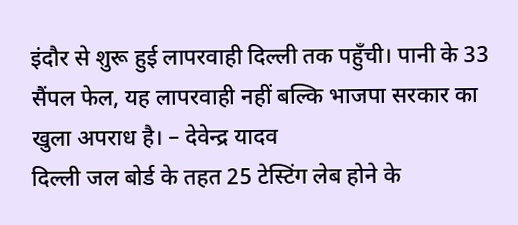इंदौर से शुरू हुई लापरवाही दिल्ली तक पहुँची। पानी के 33 सैंपल फेल, यह लापरवाही नहीं बल्कि भाजपा सरकार का खुला अपराध है। – देवेन्द्र यादव
दिल्ली जल बोर्ड के तहत 25 टेस्टिंग लेब होने के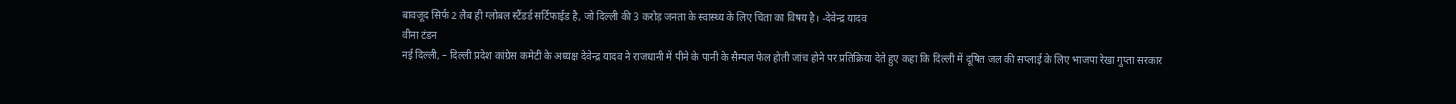बावजूद सिर्फ 2 लैब ही ग्लोबल स्टैंडर्ड सर्टिफाईड है, जो दिल्ली की 3 करोड़ जनता के स्वास्थ्य के लिए चिंता का विषय है। -देवेन्द्र यादव
वीना टंडन
नई दिल्ली, – दिल्ली प्रदेश कांग्रेस कमेटी के अध्यक्ष देवेन्द्र यादव ने राजधानी में पीने के पानी के सैम्पल फेल होती जांच होने पर प्रतिक्रिया देते हुए कहा कि दिल्ली में दूषित जल की सप्लाई के लिए भाजपा रेखा गुप्ता सरकार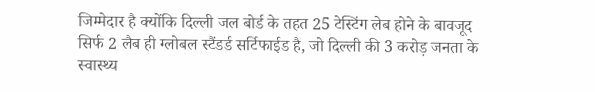जिम्मेदार है क्योंकि दिल्ली जल बोर्ड के तहत 25 टेस्टिंग लेब होने के बावजूद सिर्फ 2 लैब ही ग्लोबल स्टैंडर्ड सर्टिफाईड है, जो दिल्ली की 3 करोड़ जनता के स्वास्थ्य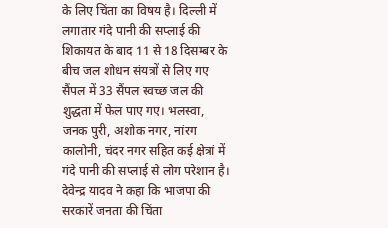के लिए चिंता का विषय है। दिल्ली में लगातार गंदे पानी की सप्लाई की शिकायत के बाद 11 से 18 दिसम्बर के बीच जल शोधन संयत्रों से लिए गए सैंपल में 33 सैंपल स्वच्छ जल की शुद्धता में फेल पाए गए। भलस्वा, जनक पुरी, अशोक नगर, नांरग कालोनी, चंदर नगर सहित कई क्षेत्रां में गंदे पानी की सप्लाई से लोग परेशान है।
देवेन्द्र यादव ने कहा कि भाजपा की सरकारें जनता की चिंता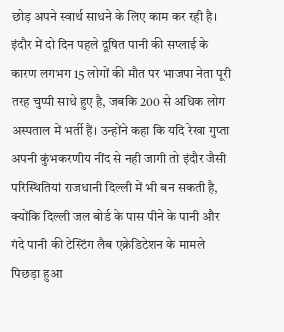छोड़ अपने स्वार्थ साधने के लिए काम कर रही है। इंदौर में दो दिन पहले दूषित पानी की सप्लाई के कारण लगभग 15 लोगों की मौत पर भाजपा नेता पूरी तरह चुप्पी साधे हुए है, जबकि 200 से अधिक लोग अस्पताल में भर्ती हैं। उन्होंने कहा कि यदि रेखा गुप्ता अपनी कुंभकरणीय नींद से नही जागी तो इंदौर जैसी परिस्थितियां राजधानी दिल्ली में भी बन सकती है, क्योंकि दिल्ली जल बोर्ड के पास पीने के पानी और गंदे पानी की टेस्टिंग लैब एक्रेडिटेशन के मामले पिछड़ा हुआ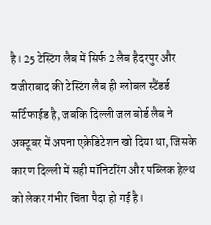है। 25 टेस्टिंग लैब में सिर्फ 2 लैब हैदरपुर और वजीराबाद की टेस्टिंग लैब ही ग्लोबल स्टैंडर्ड सर्टिफाईड है, जबकि दिल्ली जल बोर्ड लैब ने अक्टूबर में अपना एक्रेडिटेशन खो दिया था, जिसके कारण दिल्ली में सही मॉनिटरिंग और पब्लिक हेल्थ को लेकर गंभीर चिंता पैदा हो गई है।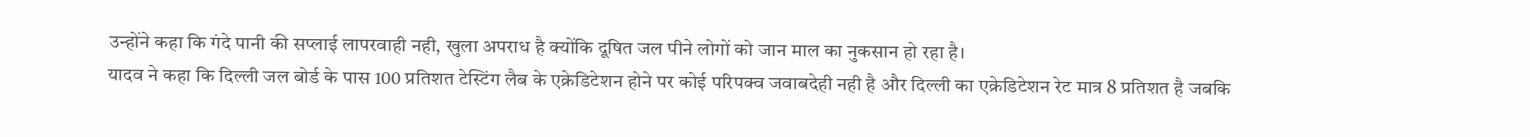उन्होंने कहा कि गंदे पानी की सप्लाई लापरवाही नही, खुला अपराध है क्योंकि दूषित जल पीने लोगों को जान माल का नुकसान हो रहा है।
यादव ने कहा कि दिल्ली जल बोर्ड के पास 100 प्रतिशत टेस्टिंग लैब के एक्रेडिटेशन होने पर कोई परिपक्व जवाबदेही नही है और दिल्ली का एक्रेडिटेशन रेट मात्र 8 प्रतिशत है जबकि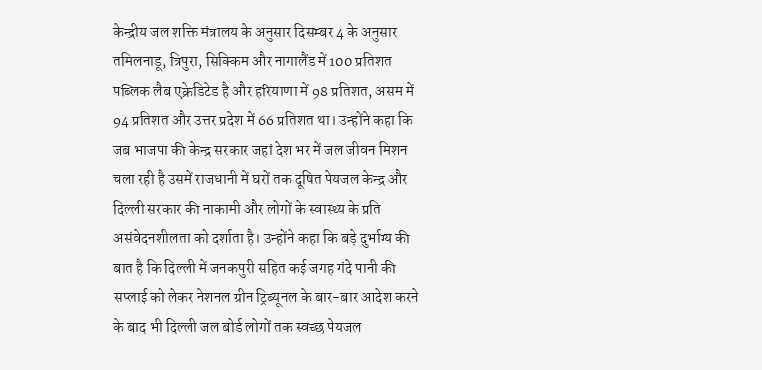केन्द्रीय जल शक्ति मंत्रालय के अनुसार दिसम्बर 4 के अनुसार तमिलनाडू, त्रिपुरा, सिक्किम और नागालैंड में 100 प्रतिशत पब्लिक लैब एक्रेडिटेड है और हरियाणा में 98 प्रतिशत, असम में 94 प्रतिशत और उत्तर प्रदेश में 66 प्रतिशत था। उन्होंने कहा कि जब भाजपा की केन्द्र सरकार जहां देश भर में जल जीवन मिशन चला रही है उसमें राजधानी में घरों तक दूषित पेयजल केन्द्र और दिल्ली सरकार की नाकामी और लोगों के स्वास्थ्य के प्रति असंवेदनशीलता को दर्शाता है। उन्होंने कहा कि बड़े दुर्भाग्य की बात है कि दिल्ली में जनकपुरी सहित कई जगह गंदे पानी की सप्लाई को लेकर नेशनल ग्रीन ट्रिब्यूनल के बार-बार आदेश करने के बाद भी दिल्ली जल बोर्ड लोगों तक स्वच्छ पेयजल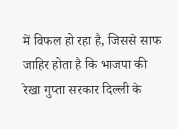में विफल हो रहा है, जिससे साफ जाहिर होता है कि भाजपा की रेखा गुप्ता सरकार दिल्ली के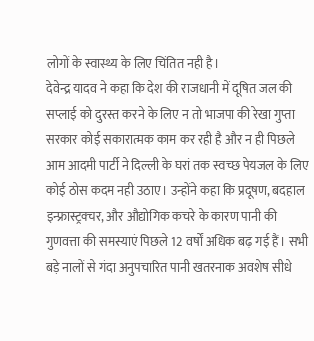लोगों के स्वास्थ्य के लिए चिंतित नही है।
देवेन्द्र यादव ने कहा कि देश की राजधानी में दूषित जल की सप्लाई को दुरस्त करने के लिए न तो भाजपा की रेखा गुप्ता सरकार कोई सकारात्मक काम कर रही है और न ही पिछले आम आदमी पार्टी ने दिल्ली के घरां तक स्वच्छ पेयजल के लिए कोई ठोस कदम नही उठाए। उन्होंने कहा कि प्रदूषण, बदहाल इन्फ्रास्ट्रक्चर, और औद्योगिक कचरे के कारण पानी की गुणवत्ता की समस्याएं पिछले 12 वर्षों अधिक बढ़ गई हैं। सभी बड़े नालों से गंदा अनुपचारित पानी खतरनाक अवशेष सीधे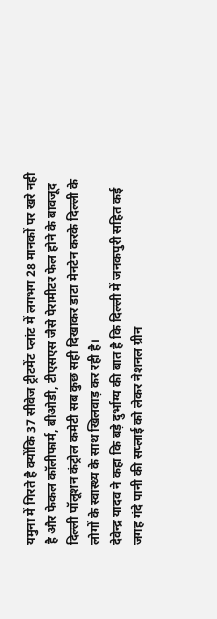यमुना में गिरते है क्योंकि 37 सीवेज ट्रीटमेंट प्लांट में लगभग 28 मानकों पर खरे नही है और फेकल कॉलीफार्म, बीओडी, टीएसएस जैसे पेरामीटर फेल होने के बावजूद दिल्ली पॉलूशन कंट्रोल कमेटी सब कुछ सही दिखाकर डाटा मेनटेन करके दिल्ली के लोगों के स्वास्थ्य के साथ खिलवाड़ कर रही है।
देवेन्द्र यादव ने कहा कि बड़े दुर्भाग्य की बात है कि दिल्ली में जनकपुरी सहित कई जगह गंदे पानी की सप्लाई को लेकर नेशनल ग्रीन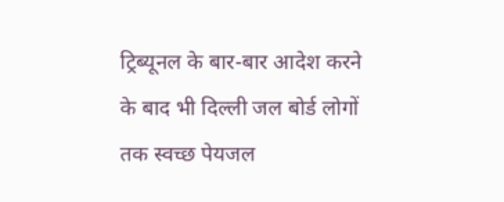ट्रिब्यूनल के बार-बार आदेश करने के बाद भी दिल्ली जल बोर्ड लोगों तक स्वच्छ पेयजल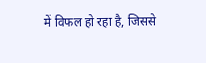में विफल हो रहा है, जिससे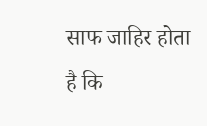साफ जाहिर होता है कि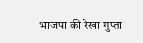भाजपा की रेखा गुप्ता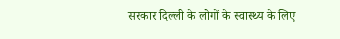सरकार दिल्ली के लोगों के स्वास्थ्य के लिए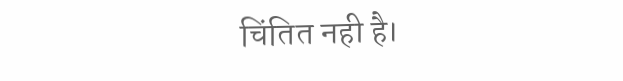चिंतित नही है।